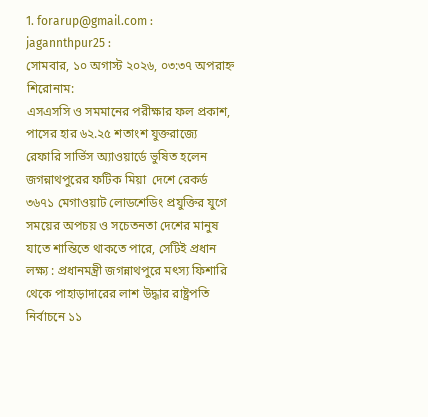1. forarup@gmail.com : jagannthpur25 :
সোমবার, ১০ অগাস্ট ২০২৬, ০৩:৩৭ অপরাহ্ন
শিরোনাম:
এসএসসি ও সমমানের পরীক্ষার ফল প্রকাশ, পাসের হার ৬২.২৫ শতাংশ যুক্তরাজ্যে রেফারি সার্ভিস অ্যাওয়ার্ডে ভুষিত হলেন জগন্নাথপুরের ফটিক মিয়া  দেশে রেকর্ড ৩৬৭১ মেগাওয়াট লোডশেডিং প্রযুক্তির যুগে সময়ের অপচয় ও সচেতনতা দেশের মানুষ যাতে শান্তিতে থাকতে পারে, সেটিই প্রধান লক্ষ্য : প্রধানমন্ত্রী জগন্নাথপুরে মৎস্য ফিশারি থেকে পাহাড়াদারের লাশ উদ্ধার রাষ্ট্রপতি নির্বাচনে ১১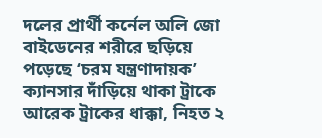দলের প্রার্থী কর্নেল অলি জো বাইডেনের শরীরে ছড়িয়ে পড়েছে ‘চরম যন্ত্রণাদায়ক’ ক্যানসার দাঁড়িয়ে থাকা ট্রাকে আরেক ট্রাকের ধাক্কা, নিহত ২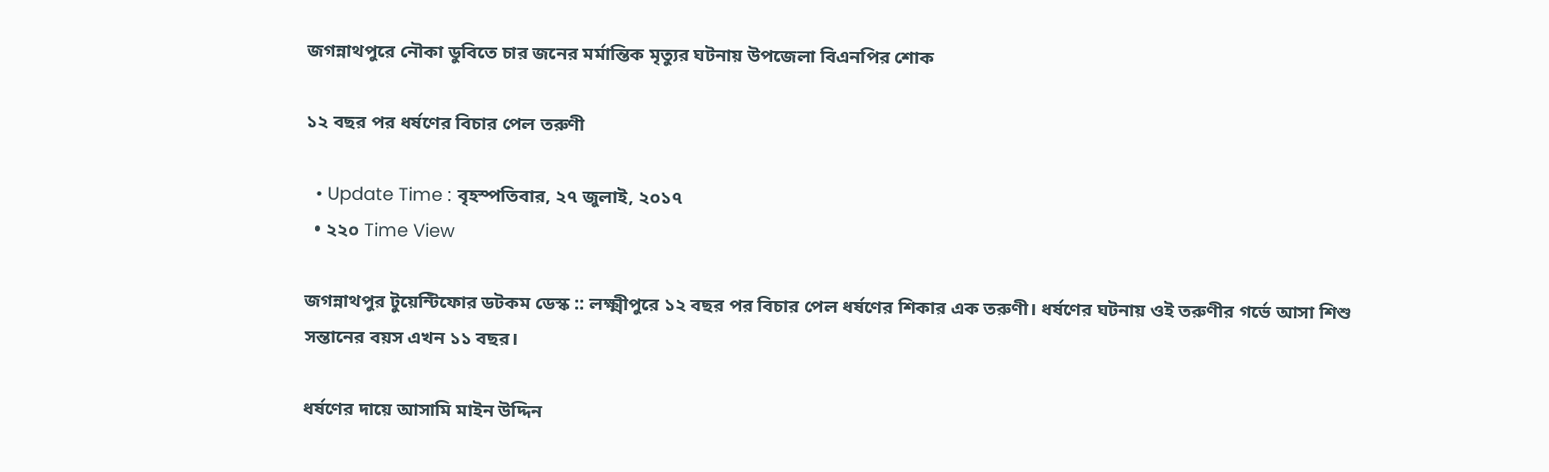জগন্নাথপুরে নৌকা ডুবিতে চার জনের মর্মান্তিক মৃত্যুর ঘটনায় উপজেলা বিএনপির শোক

১২ বছর পর ধর্ষণের বিচার পেল তরুণী

  • Update Time : বৃহস্পতিবার, ২৭ জুলাই, ২০১৭
  • ২২০ Time View

জগন্নাথপুর টুয়েন্টিফোর ডটকম ডেস্ক :: লক্ষ্মীপুরে ১২ বছর পর বিচার পেল ধর্ষণের শিকার এক তরুণী। ধর্ষণের ঘটনায় ওই তরুণীর গর্ভে আসা শিশু সন্তানের বয়স এখন ১১ বছর।

ধর্ষণের দায়ে আসামি মাইন উদ্দিন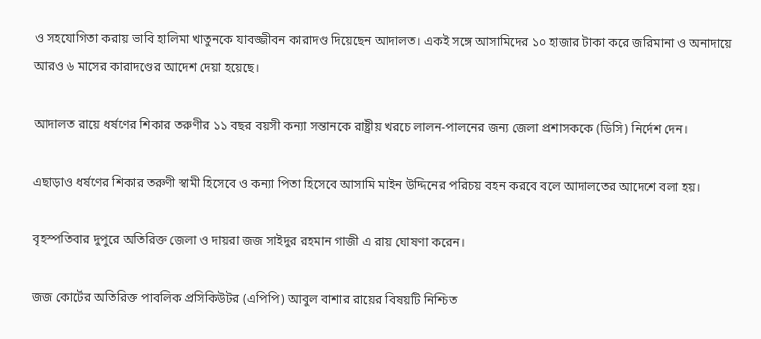ও সহযোগিতা করায় ভাবি হালিমা খাতুনকে যাবজ্জীবন কারাদণ্ড দিয়েছেন আদালত। একই সঙ্গে আসামিদের ১০ হাজার টাকা করে জরিমানা ও অনাদায়ে আরও ৬ মাসের কারাদণ্ডের আদেশ দেয়া হয়েছে।

আদালত রায়ে ধর্ষণের শিকার তরুণীর ১১ বছর বয়সী কন্যা সন্তানকে রাষ্ট্রীয় খরচে লালন-পালনের জন্য জেলা প্রশাসককে (ডিসি) নির্দেশ দেন।

এছাড়াও ধর্ষণের শিকার তরুণী স্বামী হিসেবে ও কন্যা পিতা হিসেবে আসামি মাইন উদ্দিনের পরিচয় বহন করবে বলে আদালতের আদেশে বলা হয়।

বৃহস্পতিবার দুপুরে অতিরিক্ত জেলা ও দায়রা জজ সাইদুর রহমান গাজী এ রায় ঘোষণা করেন।

জজ কোর্টের অতিরিক্ত পাবলিক প্রসিকিউটর (এপিপি) আবুল বাশার রায়ের বিষয়টি নিশ্চিত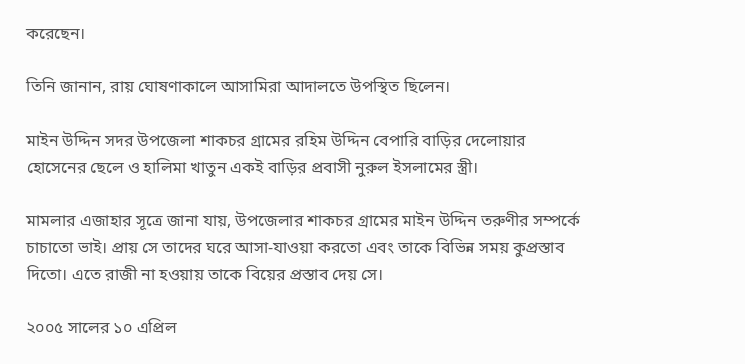করেছেন।

তিনি জানান, রায় ঘোষণাকালে আসামিরা আদালতে উপস্থিত ছিলেন।

মাইন উদ্দিন সদর উপজেলা শাকচর গ্রামের রহিম উদ্দিন বেপারি বাড়ির দেলোয়ার হোসেনের ছেলে ও হালিমা খাতুন একই বাড়ির প্রবাসী নুরুল ইসলামের স্ত্রী।

মামলার এজাহার সূত্রে জানা যায়, উপজেলার শাকচর গ্রামের মাইন উদ্দিন তরুণীর সম্পর্কে চাচাতো ভাই। প্রায় সে তাদের ঘরে আসা-যাওয়া করতো এবং তাকে বিভিন্ন সময় কুপ্রস্তাব দিতো। এতে রাজী না হওয়ায় তাকে বিয়ের প্রস্তাব দেয় সে।

২০০৫ সালের ১০ এপ্রিল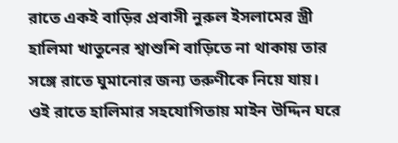রাতে একই বাড়ির প্রবাসী নুরুল ইসলামের স্ত্রী হালিমা খাতুনের শ্বাশুশি বাড়িতে না থাকায় তার সঙ্গে রাতে ঘুমানোর জন্য তরুণীকে নিয়ে যায়। ওই রাতে হালিমার সহযোগিতায় মাইন উদ্দিন ঘরে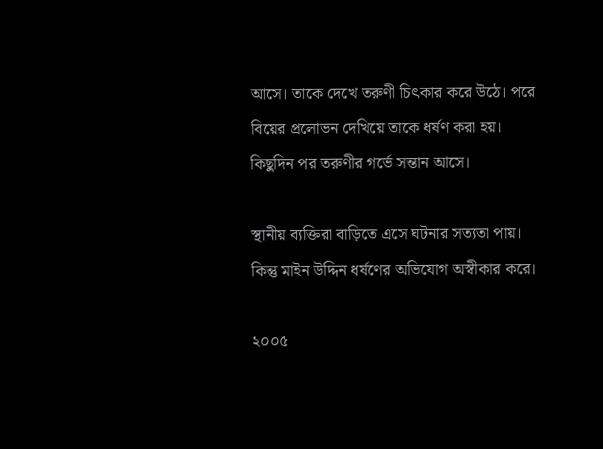আসে। তাকে দেখে তরুণী চিৎকার করে উঠে। পরে বিয়ের প্রলোভন দেখিয়ে তাকে ধর্ষণ করা হয়। কিছুদিন পর তরুণীর গর্ভে সন্তান আসে।

স্থানীয় ব্যক্তিরা বাড়িতে এসে ঘটনার সত্যতা পায়। কিন্তু মাইন উদ্দিন ধর্ষণের অভিযোগ অস্বীকার করে।

২০০৫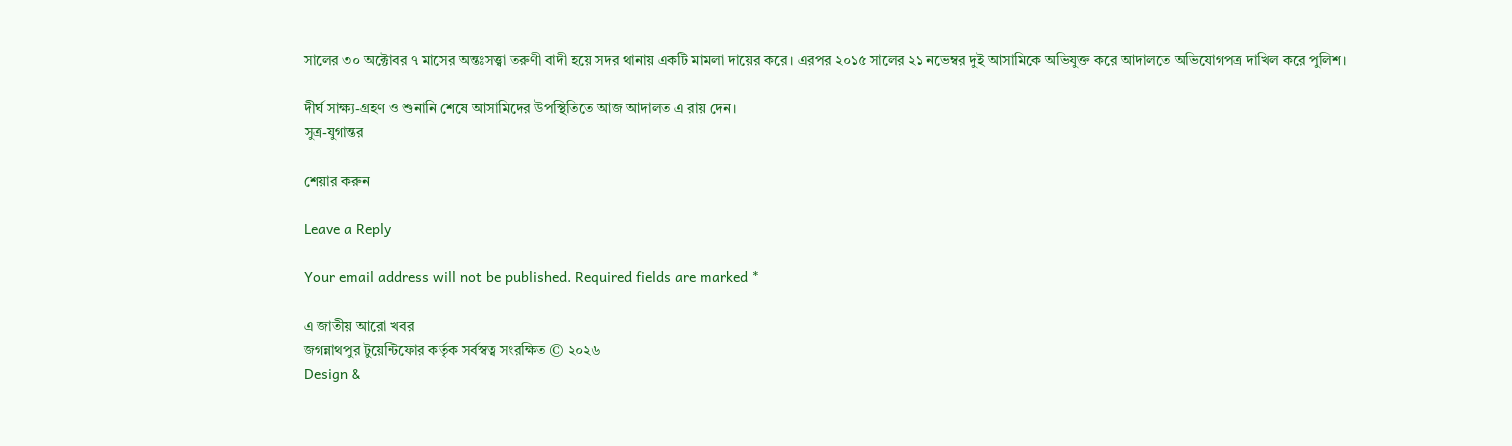সালের ৩০ অক্টোবর ৭ মাসের অন্তঃসত্ত্বা তরুণী বাদী হয়ে সদর থানায় একটি মামলা দায়ের করে। এরপর ২০১৫ সালের ২১ নভেম্বর দুই আসামিকে অভিযুক্ত করে আদালতে অভিযোগপত্র দাখিল করে পুলিশ।

দীর্ঘ সাক্ষ্য-গ্রহণ ও শুনানি শেষে আসামিদের উপস্থিতিতে আজ আদালত এ রায় দেন।
সুত্র-যুগান্তর

শেয়ার করুন

Leave a Reply

Your email address will not be published. Required fields are marked *

এ জাতীয় আরো খবর
জগন্নাথপুর টুয়েন্টিফোর কর্তৃক সর্বস্বত্ব সংরক্ষিত © ২০২৬
Design &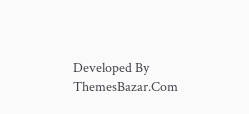Developed By ThemesBazar.Com